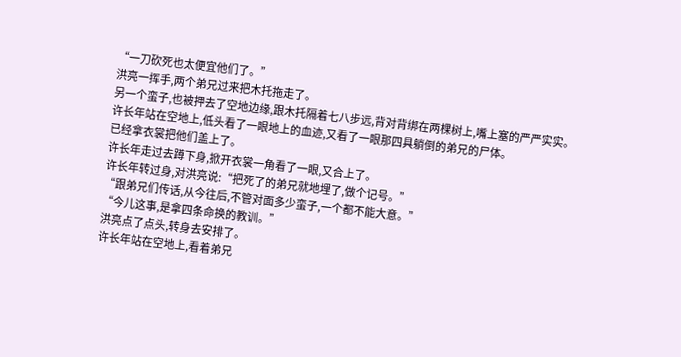“一刀砍死也太便宜他们了。”
洪亮一挥手,两个弟兄过来把木托拖走了。
另一个蛮子,也被押去了空地边缘,跟木托隔着七八步远,背对背绑在两棵树上,嘴上塞的严严实实。
许长年站在空地上,低头看了一眼地上的血迹,又看了一眼那四具躺倒的弟兄的尸体。
已经拿衣裳把他们盖上了。
许长年走过去蹲下身,掀开衣裳一角看了一眼,又合上了。
许长年转过身,对洪亮说:“把死了的弟兄就地埋了,做个记号。”
“跟弟兄们传话,从今往后,不管对面多少蛮子,一个都不能大意。”
“今儿这事,是拿四条命换的教训。”
洪亮点了点头,转身去安排了。
许长年站在空地上,看着弟兄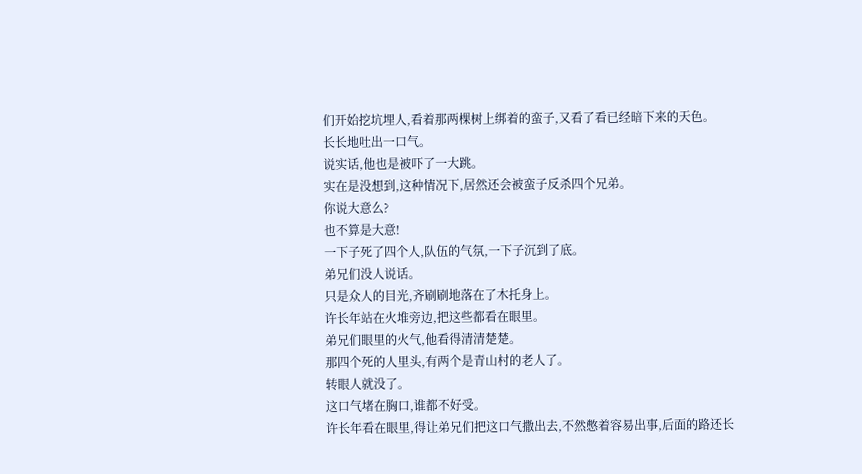们开始挖坑埋人,看着那两棵树上绑着的蛮子,又看了看已经暗下来的天色。
长长地吐出一口气。
说实话,他也是被吓了一大跳。
实在是没想到,这种情况下,居然还会被蛮子反杀四个兄弟。
你说大意么?
也不算是大意!
一下子死了四个人,队伍的气氛,一下子沉到了底。
弟兄们没人说话。
只是众人的目光,齐刷刷地落在了木托身上。
许长年站在火堆旁边,把这些都看在眼里。
弟兄们眼里的火气,他看得清清楚楚。
那四个死的人里头,有两个是青山村的老人了。
转眼人就没了。
这口气堵在胸口,谁都不好受。
许长年看在眼里,得让弟兄们把这口气撒出去,不然憋着容易出事,后面的路还长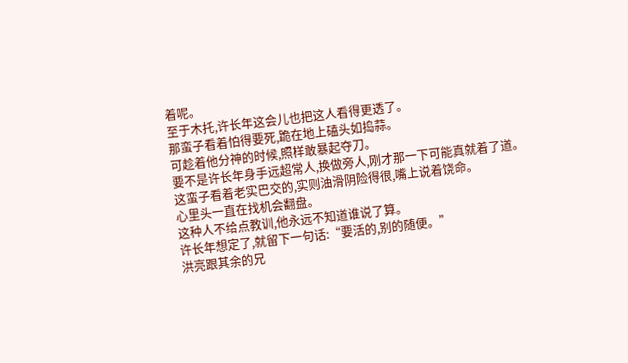着呢。
至于木托,许长年这会儿也把这人看得更透了。
那蛮子看着怕得要死,跪在地上磕头如捣蒜。
可趁着他分神的时候,照样敢暴起夺刀。
要不是许长年身手远超常人,换做旁人,刚才那一下可能真就着了道。
这蛮子看着老实巴交的,实则油滑阴险得很,嘴上说着饶命。
心里头一直在找机会翻盘。
这种人不给点教训,他永远不知道谁说了算。
许长年想定了,就留下一句话:“要活的,别的随便。”
洪亮跟其余的兄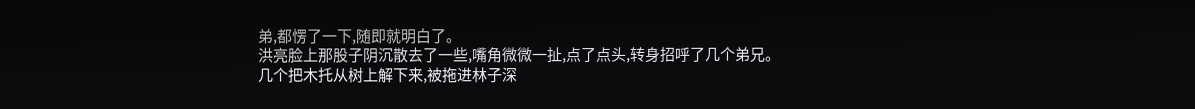弟,都愣了一下,随即就明白了。
洪亮脸上那股子阴沉散去了一些,嘴角微微一扯,点了点头,转身招呼了几个弟兄。
几个把木托从树上解下来,被拖进林子深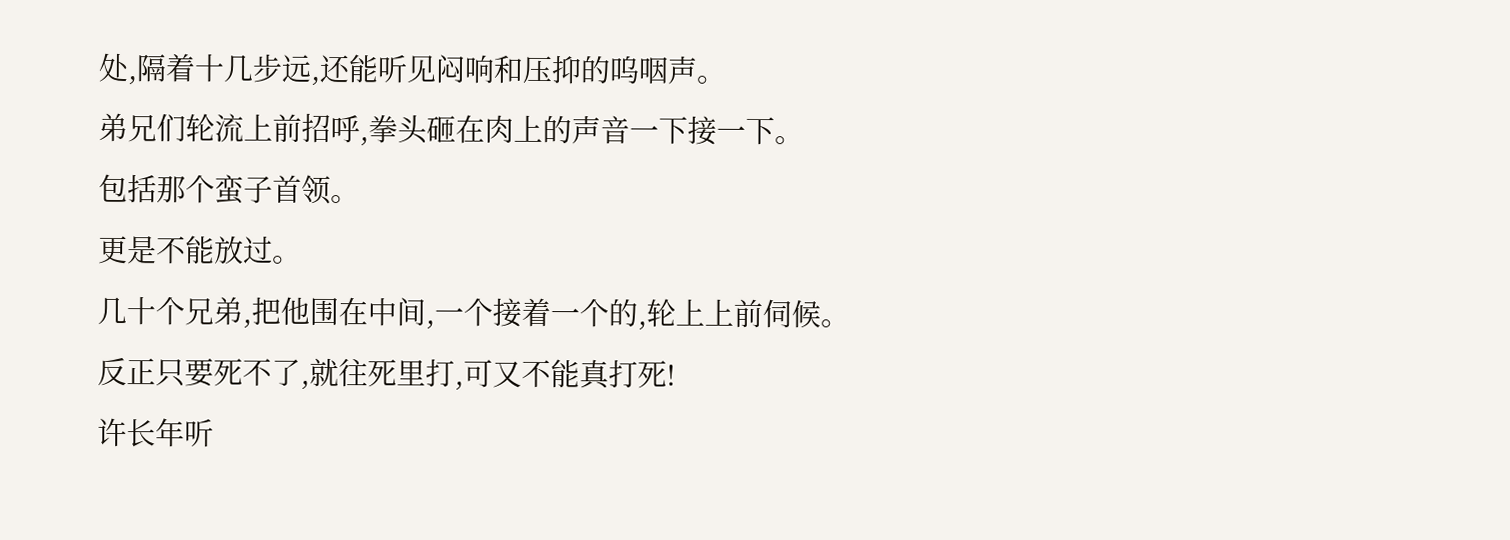处,隔着十几步远,还能听见闷响和压抑的呜咽声。
弟兄们轮流上前招呼,拳头砸在肉上的声音一下接一下。
包括那个蛮子首领。
更是不能放过。
几十个兄弟,把他围在中间,一个接着一个的,轮上上前伺候。
反正只要死不了,就往死里打,可又不能真打死!
许长年听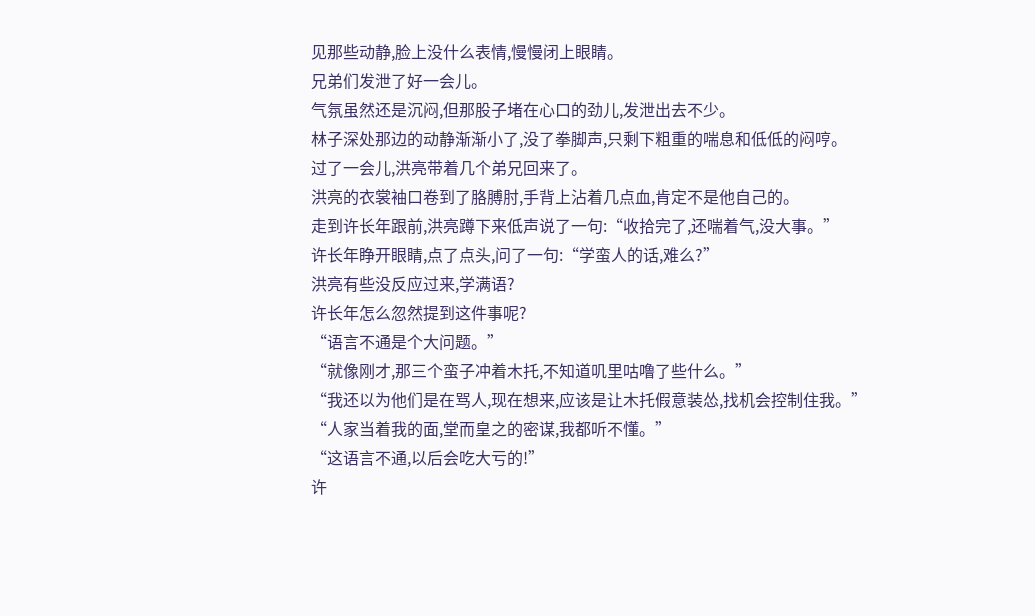见那些动静,脸上没什么表情,慢慢闭上眼睛。
兄弟们发泄了好一会儿。
气氛虽然还是沉闷,但那股子堵在心口的劲儿,发泄出去不少。
林子深处那边的动静渐渐小了,没了拳脚声,只剩下粗重的喘息和低低的闷哼。
过了一会儿,洪亮带着几个弟兄回来了。
洪亮的衣裳袖口卷到了胳膊肘,手背上沾着几点血,肯定不是他自己的。
走到许长年跟前,洪亮蹲下来低声说了一句:“收拾完了,还喘着气,没大事。”
许长年睁开眼睛,点了点头,问了一句:“学蛮人的话,难么?”
洪亮有些没反应过来,学满语?
许长年怎么忽然提到这件事呢?
“语言不通是个大问题。”
“就像刚才,那三个蛮子冲着木托,不知道叽里咕噜了些什么。”
“我还以为他们是在骂人,现在想来,应该是让木托假意装怂,找机会控制住我。”
“人家当着我的面,堂而皇之的密谋,我都听不懂。”
“这语言不通,以后会吃大亏的!”
许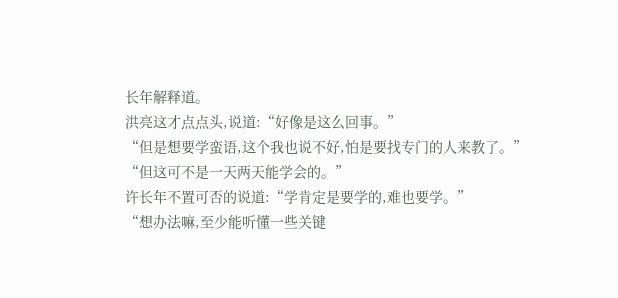长年解释道。
洪亮这才点点头,说道:“好像是这么回事。”
“但是想要学蛮语,这个我也说不好,怕是要找专门的人来教了。”
“但这可不是一天两天能学会的。”
许长年不置可否的说道:“学肯定是要学的,难也要学。”
“想办法嘛,至少能听懂一些关键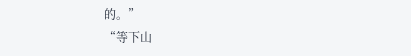的。”
“等下山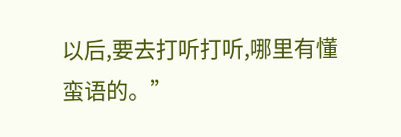以后,要去打听打听,哪里有懂蛮语的。”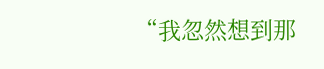“我忽然想到那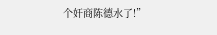个奸商陈德水了!”